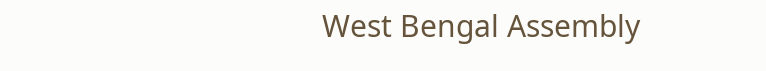West Bengal Assembly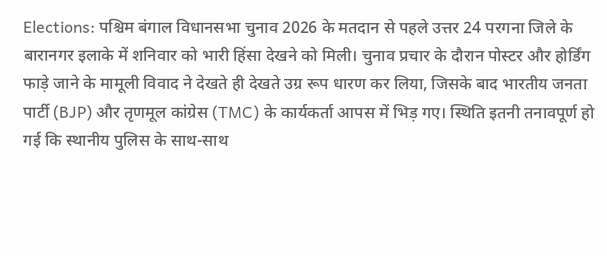Elections: पश्चिम बंगाल विधानसभा चुनाव 2026 के मतदान से पहले उत्तर 24 परगना जिले के बारानगर इलाके में शनिवार को भारी हिंसा देखने को मिली। चुनाव प्रचार के दौरान पोस्टर और होर्डिंग फाड़े जाने के मामूली विवाद ने देखते ही देखते उग्र रूप धारण कर लिया, जिसके बाद भारतीय जनता पार्टी (BJP) और तृणमूल कांग्रेस (TMC) के कार्यकर्ता आपस में भिड़ गए। स्थिति इतनी तनावपूर्ण हो गई कि स्थानीय पुलिस के साथ-साथ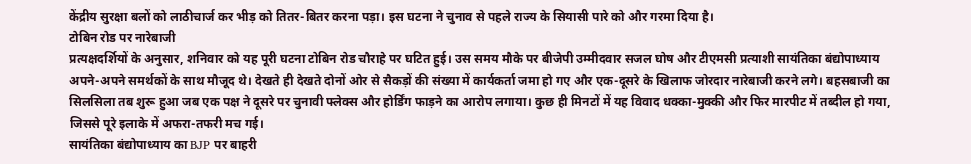केंद्रीय सुरक्षा बलों को लाठीचार्ज कर भीड़ को तितर-बितर करना पड़ा। इस घटना ने चुनाव से पहले राज्य के सियासी पारे को और गरमा दिया है।
टोबिन रोड पर नारेबाजी
प्रत्यक्षदर्शियों के अनुसार, शनिवार को यह पूरी घटना टोबिन रोड चौराहे पर घटित हुई। उस समय मौके पर बीजेपी उम्मीदवार सजल घोष और टीएमसी प्रत्याशी सायंतिका बंद्योपाध्याय अपने-अपने समर्थकों के साथ मौजूद थे। देखते ही देखते दोनों ओर से सैकड़ों की संख्या में कार्यकर्ता जमा हो गए और एक-दूसरे के खिलाफ जोरदार नारेबाजी करने लगे। बहसबाजी का सिलसिला तब शुरू हुआ जब एक पक्ष ने दूसरे पर चुनावी फ्लेक्स और होर्डिंग फाड़ने का आरोप लगाया। कुछ ही मिनटों में यह विवाद धक्का-मुक्की और फिर मारपीट में तब्दील हो गया, जिससे पूरे इलाके में अफरा-तफरी मच गई।
सायंतिका बंद्योपाध्याय का BJP पर बाहरी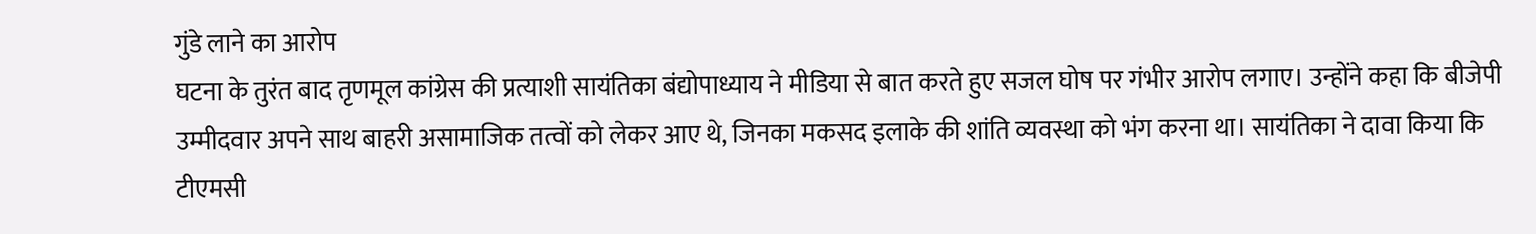गुंडे लाने का आरोप
घटना के तुरंत बाद तृणमूल कांग्रेस की प्रत्याशी सायंतिका बंद्योपाध्याय ने मीडिया से बात करते हुए सजल घोष पर गंभीर आरोप लगाए। उन्होंने कहा कि बीजेपी उम्मीदवार अपने साथ बाहरी असामाजिक तत्वों को लेकर आए थे, जिनका मकसद इलाके की शांति व्यवस्था को भंग करना था। सायंतिका ने दावा किया कि टीएमसी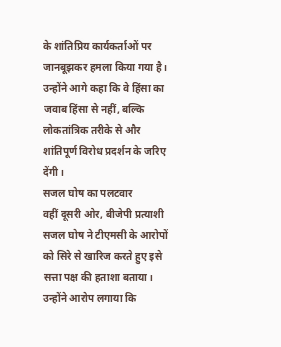के शांतिप्रिय कार्यकर्ताओं पर जानबूझकर हमला किया गया है। उन्होंने आगे कहा कि वे हिंसा का जवाब हिंसा से नहीं, बल्कि लोकतांत्रिक तरीके से और शांतिपूर्ण विरोध प्रदर्शन के जरिए देंगी।
सजल घोष का पलटवार
वहीं दूसरी ओर, बीजेपी प्रत्याशी सजल घोष ने टीएमसी के आरोपों को सिरे से खारिज करते हुए इसे सत्ता पक्ष की हताशा बताया। उन्होंने आरोप लगाया कि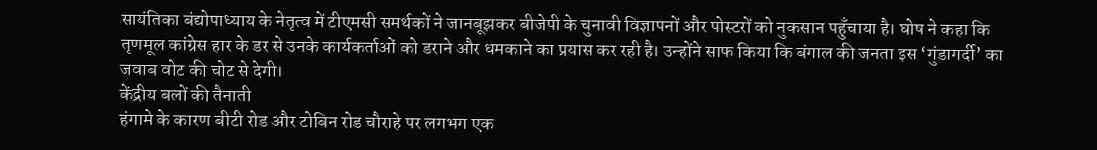सायंतिका बंद्योपाध्याय के नेतृत्व में टीएमसी समर्थकों ने जानबूझकर बीजेपी के चुनावी विज्ञापनों और पोस्टरों को नुकसान पहुँचाया है। घोष ने कहा कि तृणमूल कांग्रेस हार के डर से उनके कार्यकर्ताओं को डराने और धमकाने का प्रयास कर रही है। उन्होंने साफ किया कि बंगाल की जनता इस ‘गुंडागर्दी’ का जवाब वोट की चोट से देगी।
केंद्रीय बलों की तैनाती
हंगामे के कारण बीटी रोड और टोबिन रोड चौराहे पर लगभग एक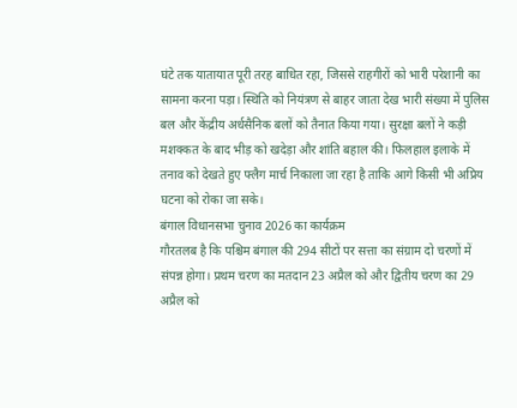घंटे तक यातायात पूरी तरह बाधित रहा, जिससे राहगीरों को भारी परेशानी का सामना करना पड़ा। स्थिति को नियंत्रण से बाहर जाता देख भारी संख्या में पुलिस बल और केंद्रीय अर्धसैनिक बलों को तैनात किया गया। सुरक्षा बलों ने कड़ी मशक्कत के बाद भीड़ को खदेड़ा और शांति बहाल की। फिलहाल इलाके में तनाव को देखते हुए फ्लैग मार्च निकाला जा रहा है ताकि आगे किसी भी अप्रिय घटना को रोका जा सके।
बंगाल विधानसभा चुनाव 2026 का कार्यक्रम
गौरतलब है कि पश्चिम बंगाल की 294 सीटों पर सत्ता का संग्राम दो चरणों में संपन्न होगा। प्रथम चरण का मतदान 23 अप्रैल को और द्वितीय चरण का 29 अप्रैल को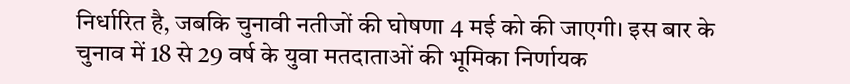निर्धारित है, जबकि चुनावी नतीजों की घोषणा 4 मई को की जाएगी। इस बार के चुनाव में 18 से 29 वर्ष के युवा मतदाताओं की भूमिका निर्णायक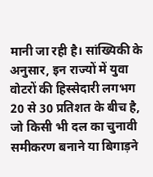मानी जा रही है। सांख्यिकी के अनुसार, इन राज्यों में युवा वोटरों की हिस्सेदारी लगभग 20 से 30 प्रतिशत के बीच है, जो किसी भी दल का चुनावी समीकरण बनाने या बिगाड़ने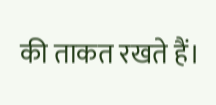की ताकत रखते हैं।